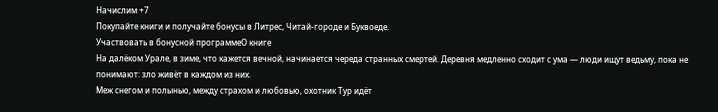Начислим +7
Покупайте книги и получайте бонусы в Литрес, Читай-городе и Буквоеде.
Участвовать в бонусной программеО книге
На далёком Урале, в зиме, что кажется вечной, начинается череда странных смертей. Деревня медленно сходит с ума — люди ищут ведьму, пока не понимают: зло живёт в каждом из них.
Меж снегом и полынью, между страхом и любовью, охотник Тур идёт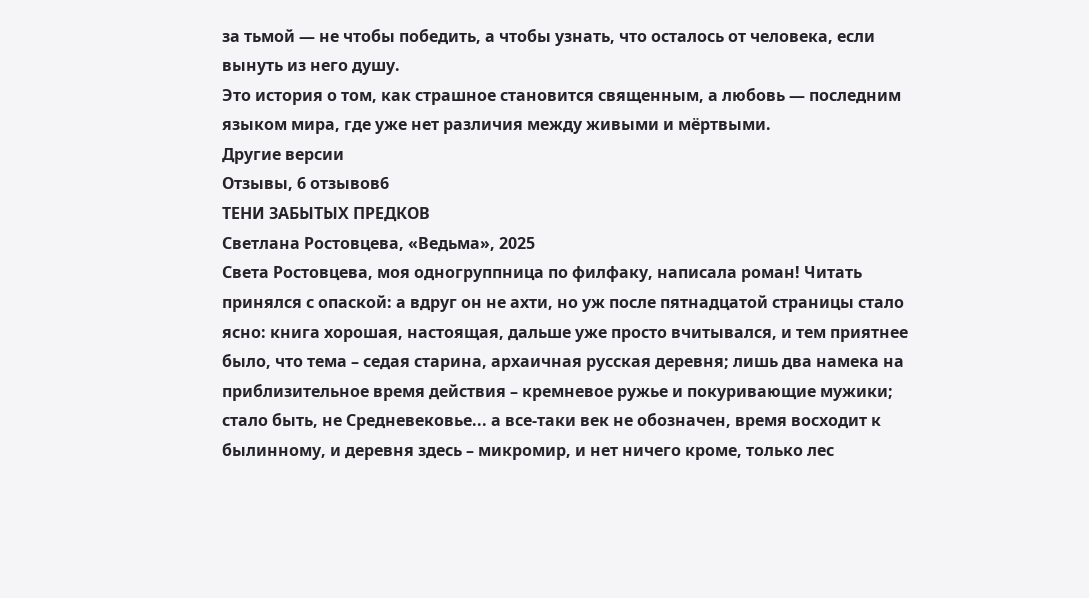за тьмой — не чтобы победить, а чтобы узнать, что осталось от человека, если вынуть из него душу.
Это история о том, как страшное становится священным, а любовь — последним языком мира, где уже нет различия между живыми и мёртвыми.
Другие версии
Отзывы, 6 отзывов6
ТЕНИ ЗАБЫТЫХ ПРЕДКОВ
Светлана Ростовцева, «Ведьма», 2025
Света Ростовцева, моя одногруппница по филфаку, написала роман! Читать принялся с опаской: а вдруг он не ахти, но уж после пятнадцатой страницы стало ясно: книга хорошая, настоящая, дальше уже просто вчитывался, и тем приятнее было, что тема – седая старина, архаичная русская деревня; лишь два намека на приблизительное время действия – кремневое ружье и покуривающие мужики; стало быть, не Средневековье... а все-таки век не обозначен, время восходит к былинному, и деревня здесь – микромир, и нет ничего кроме, только лес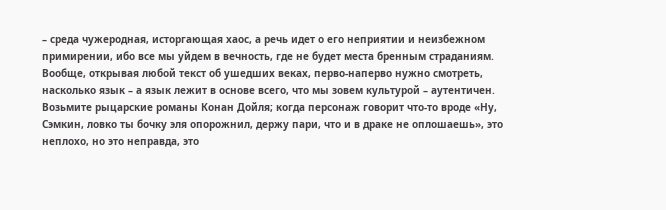– среда чужеродная, исторгающая хаос, а речь идет о его неприятии и неизбежном примирении, ибо все мы уйдем в вечность, где не будет места бренным страданиям.
Вообще, открывая любой текст об ушедших веках, перво-наперво нужно смотреть, насколько язык – а язык лежит в основе всего, что мы зовем культурой – аутентичен. Возьмите рыцарские романы Конан Дойля; когда персонаж говорит что-то вроде «Ну, Сэмкин, ловко ты бочку эля опорожнил, держу пари, что и в драке не оплошаешь», это неплохо, но это неправда, это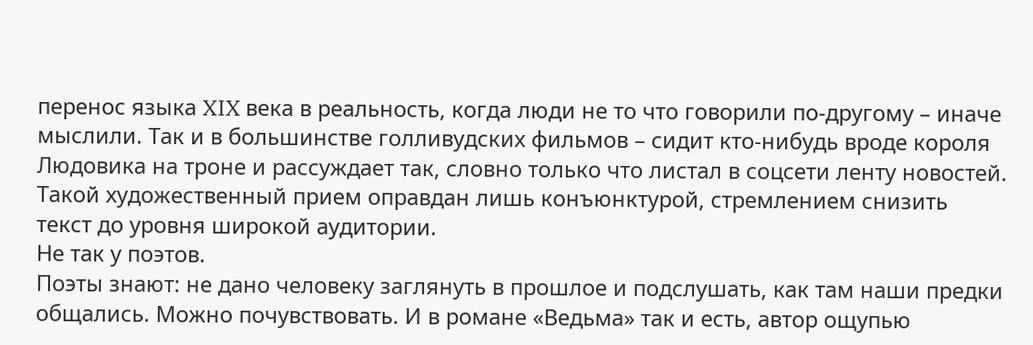перенос языка XIX века в реальность, когда люди не то что говорили по-другому – иначе мыслили. Так и в большинстве голливудских фильмов – сидит кто-нибудь вроде короля Людовика на троне и рассуждает так, словно только что листал в соцсети ленту новостей. Такой художественный прием оправдан лишь конъюнктурой, стремлением снизить текст до уровня широкой аудитории.
Не так у поэтов.
Поэты знают: не дано человеку заглянуть в прошлое и подслушать, как там наши предки общались. Можно почувствовать. И в романе «Ведьма» так и есть, автор ощупью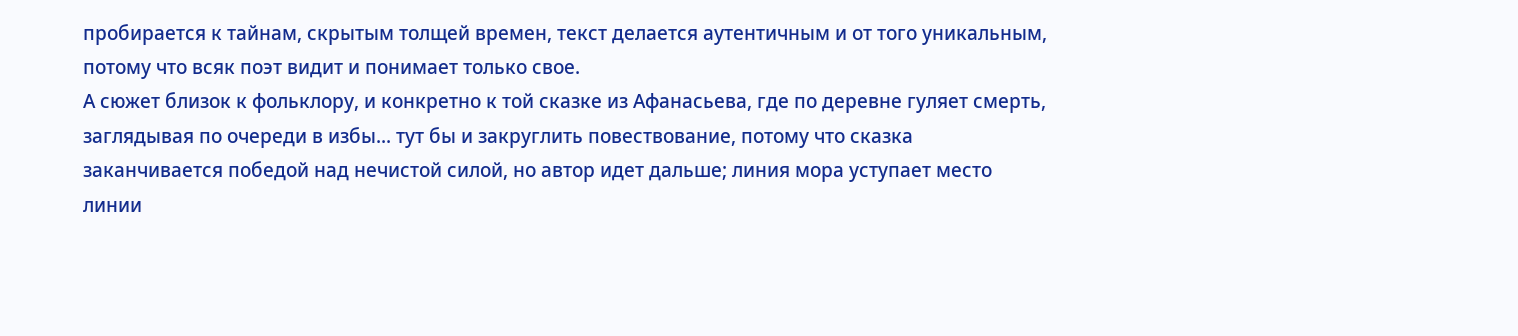пробирается к тайнам, скрытым толщей времен, текст делается аутентичным и от того уникальным, потому что всяк поэт видит и понимает только свое.
А сюжет близок к фольклору, и конкретно к той сказке из Афанасьева, где по деревне гуляет смерть, заглядывая по очереди в избы... тут бы и закруглить повествование, потому что сказка заканчивается победой над нечистой силой, но автор идет дальше; линия мора уступает место линии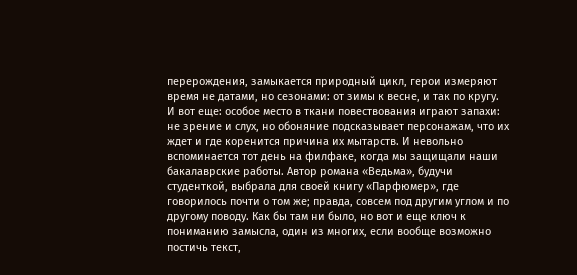перерождения, замыкается природный цикл, герои измеряют время не датами, но сезонами: от зимы к весне, и так по кругу.
И вот еще: особое место в ткани повествования играют запахи: не зрение и слух, но обоняние подсказывает персонажам, что их ждет и где коренится причина их мытарств. И невольно вспоминается тот день на филфаке, когда мы защищали наши бакалаврские работы. Автор романа «Ведьма», будучи студенткой, выбрала для своей книгу «Парфюмер», где говорилось почти о том же; правда, совсем под другим углом и по другому поводу. Как бы там ни было, но вот и еще ключ к пониманию замысла, один из многих, если вообще возможно постичь текст,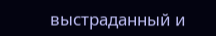выстраданный и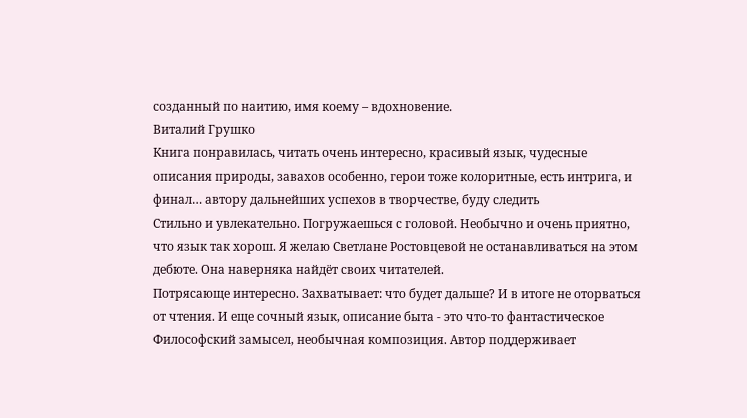созданный по наитию, имя коему – вдохновение.
Виталий Грушко
Книга понравилась, читать очень интересно, красивый язык, чудесные описания природы, завахов особенно, герои тоже колоритные, есть интрига, и финал… автору дальнейших успехов в творчестве, буду следить
Стильно и увлекательно. Погружаешься с головой. Необычно и очень приятно, что язык так хорош. Я желаю Светлане Ростовцевой не останавливаться на этом дебюте. Она наверняка найдёт своих читателей.
Потрясающе интересно. Захватывает: что будет дальше? И в итоге не оторваться от чтения. И еще сочный язык, описание быта - это что-то фантастическое
Философский замысел, необычная композиция. Автор поддерживает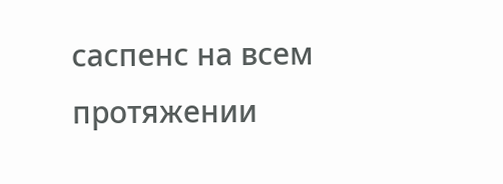саспенс на всем протяжении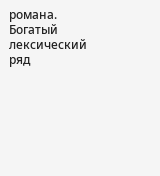романа. Богатый лексический ряд